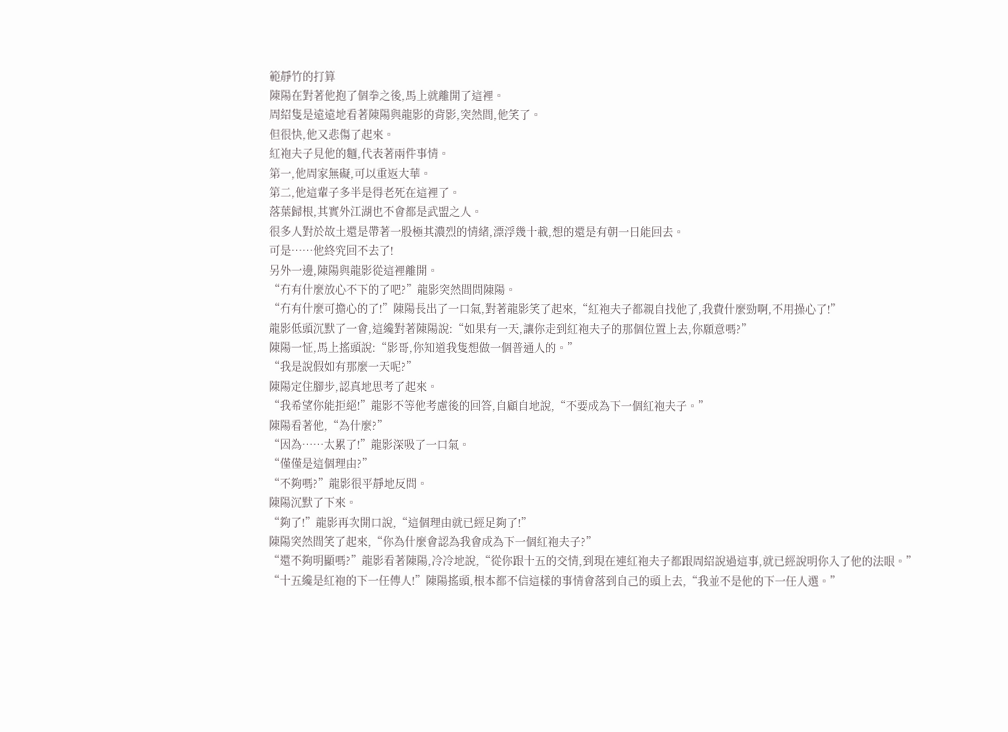範靜竹的打算
陳陽在對著他抱了個拳之後,馬上就離開了這裡。
周紹隻是遠遠地看著陳陽與龍影的背影,突然間,他笑了。
但很快,他又悲傷了起來。
紅袍夫子見他的麵,代表著兩件事情。
第一,他周家無礙,可以重返大華。
第二,他這輩子多半是得老死在這裡了。
落葉歸根,其實外江湖也不會都是武盟之人。
很多人對於故土還是帶著一股極其濃烈的情緒,漂浮幾十載,想的還是有朝一日能回去。
可是……他終究回不去了!
另外一邊,陳陽與龍影從這裡離開。
“冇有什麼放心不下的了吧?”龍影突然間問陳陽。
“冇有什麼可擔心的了!”陳陽長出了一口氣,對著龍影笑了起來,“紅袍夫子都親自找他了,我費什麼勁啊,不用操心了!”
龍影低頭沉默了一會,這纔對著陳陽說:“如果有一天,讓你走到紅袍夫子的那個位置上去,你願意嗎?”
陳陽一怔,馬上搖頭說:“影哥,你知道我隻想做一個普通人的。”
“我是說假如有那麼一天呢?”
陳陽定住腳步,認真地思考了起來。
“我希望你能拒絕!”龍影不等他考慮後的回答,自顧自地說,“不要成為下一個紅袍夫子。”
陳陽看著他,“為什麼?”
“因為……太累了!”龍影深吸了一口氣。
“僅僅是這個理由?”
“不夠嗎?”龍影很平靜地反問。
陳陽沉默了下來。
“夠了!”龍影再次開口說,“這個理由就已經足夠了!”
陳陽突然間笑了起來,“你為什麼會認為我會成為下一個紅袍夫子?”
“還不夠明顯嗎?”龍影看著陳陽,冷冷地說,“從你跟十五的交情,到現在連紅袍夫子都跟周紹說過這事,就已經說明你入了他的法眼。”
“十五纔是紅袍的下一任傳人!”陳陽搖頭,根本都不信這樣的事情會落到自己的頭上去,“我並不是他的下一任人選。”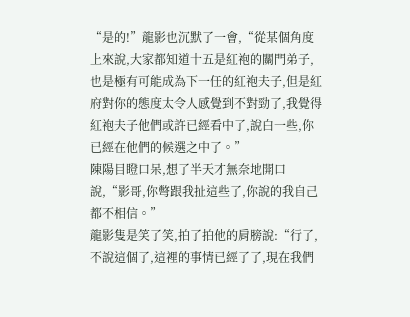“是的!”龍影也沉默了一會,“從某個角度上來說,大家都知道十五是紅袍的關門弟子,也是極有可能成為下一任的紅袍夫子,但是紅府對你的態度太令人感覺到不對勁了,我覺得紅袍夫子他們或許已經看中了,說白一些,你已經在他們的候選之中了。”
陳陽目瞪口呆,想了半天才無奈地開口說,“影哥,你彆跟我扯這些了,你說的我自己都不相信。”
龍影隻是笑了笑,拍了拍他的肩膀說:“行了,不說這個了,這裡的事情已經了了,現在我們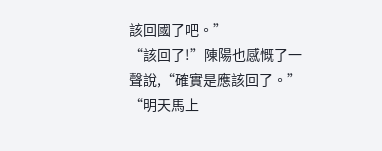該回國了吧。”
“該回了!”陳陽也感慨了一聲說,“確實是應該回了。”
“明天馬上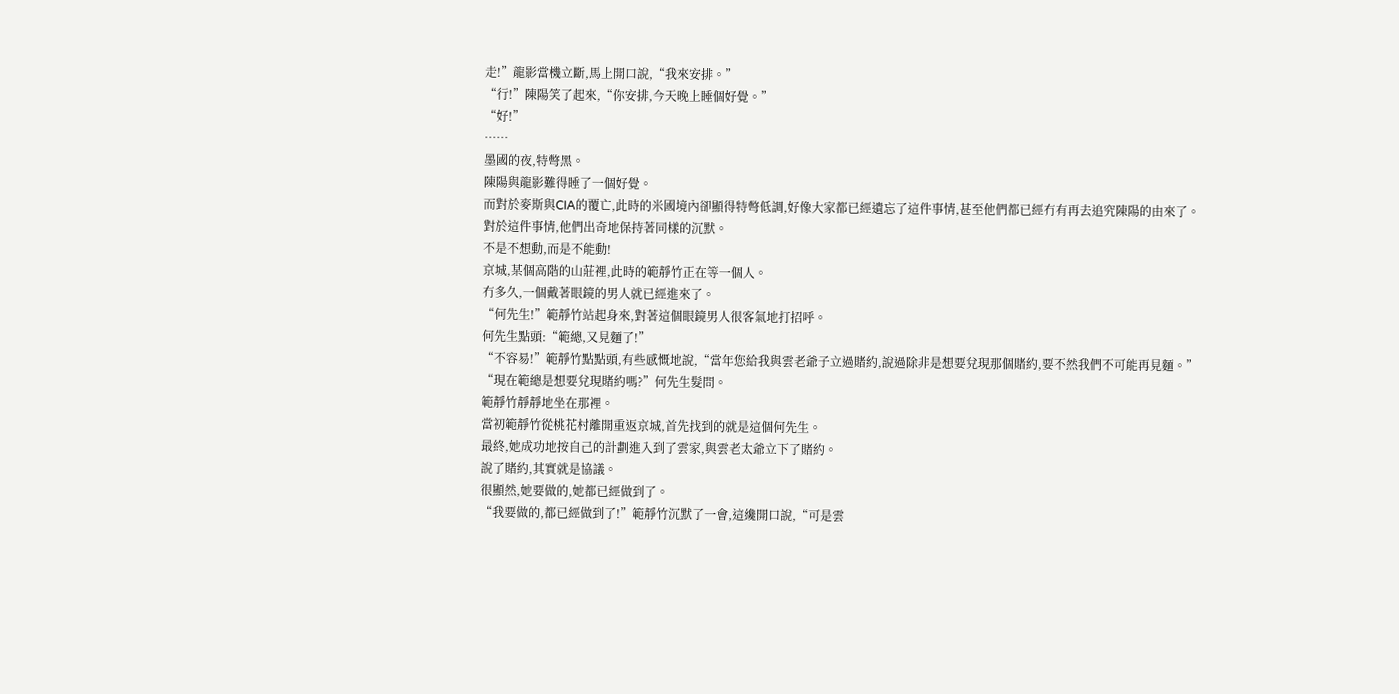走!”龍影當機立斷,馬上開口說,“我來安排。”
“行!”陳陽笑了起來,“你安排,今天晚上睡個好覺。”
“好!”
……
墨國的夜,特彆黑。
陳陽與龍影難得睡了一個好覺。
而對於麥斯與CIA的覆亡,此時的米國境內卻顯得特彆低調,好像大家都已經遺忘了這件事情,甚至他們都已經冇有再去追究陳陽的由來了。
對於這件事情,他們出奇地保持著同樣的沉默。
不是不想動,而是不能動!
京城,某個高階的山莊裡,此時的範靜竹正在等一個人。
冇多久,一個戴著眼鏡的男人就已經進來了。
“何先生!”範靜竹站起身來,對著這個眼鏡男人很客氣地打招呼。
何先生點頭:“範總,又見麵了!”
“不容易!”範靜竹點點頭,有些感慨地說,“當年您給我與雲老爺子立過賭約,說過除非是想要兌現那個賭約,要不然我們不可能再見麵。”
“現在範總是想要兌現賭約嗎?”何先生髮問。
範靜竹靜靜地坐在那裡。
當初範靜竹從桃花村離開重返京城,首先找到的就是這個何先生。
最終,她成功地按自己的計劃進入到了雲家,與雲老太爺立下了賭約。
說了賭約,其實就是協議。
很顯然,她要做的,她都已經做到了。
“我要做的,都已經做到了!”範靜竹沉默了一會,這纔開口說,“可是雲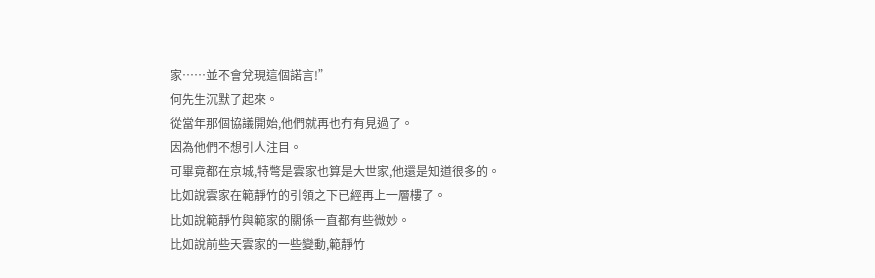家……並不會兌現這個諾言!”
何先生沉默了起來。
從當年那個協議開始,他們就再也冇有見過了。
因為他們不想引人注目。
可畢竟都在京城,特彆是雲家也算是大世家,他還是知道很多的。
比如說雲家在範靜竹的引領之下已經再上一層樓了。
比如說範靜竹與範家的關係一直都有些微妙。
比如說前些天雲家的一些變動,範靜竹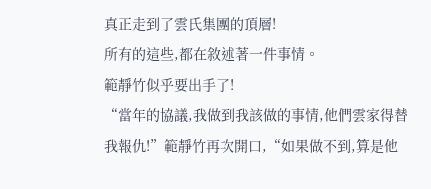真正走到了雲氏集團的頂層!
所有的這些,都在敘述著一件事情。
範靜竹似乎要出手了!
“當年的協議,我做到我該做的事情,他們雲家得替我報仇!”範靜竹再次開口,“如果做不到,算是他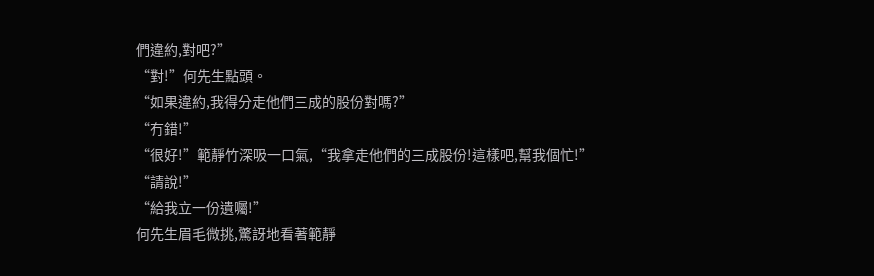們違約,對吧?”
“對!”何先生點頭。
“如果違約,我得分走他們三成的股份對嗎?”
“冇錯!”
“很好!”範靜竹深吸一口氣,“我拿走他們的三成股份!這樣吧,幫我個忙!”
“請說!”
“給我立一份遺囑!”
何先生眉毛微挑,驚訝地看著範靜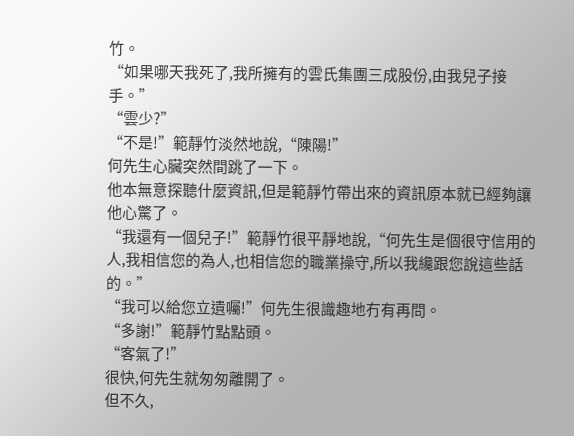竹。
“如果哪天我死了,我所擁有的雲氏集團三成股份,由我兒子接手。”
“雲少?”
“不是!”範靜竹淡然地說,“陳陽!”
何先生心臟突然間跳了一下。
他本無意探聽什麼資訊,但是範靜竹帶出來的資訊原本就已經夠讓他心驚了。
“我還有一個兒子!”範靜竹很平靜地說,“何先生是個很守信用的人,我相信您的為人,也相信您的職業操守,所以我纔跟您說這些話的。”
“我可以給您立遺囑!”何先生很識趣地冇有再問。
“多謝!”範靜竹點點頭。
“客氣了!”
很快,何先生就匆匆離開了。
但不久,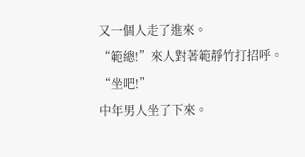又一個人走了進來。
“範總!”來人對著範靜竹打招呼。
“坐吧!”
中年男人坐了下來。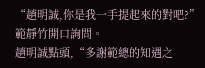“趙明誠,你是我一手提起來的對吧?”範靜竹開口詢問。
趙明誠點頭,“多謝範總的知遇之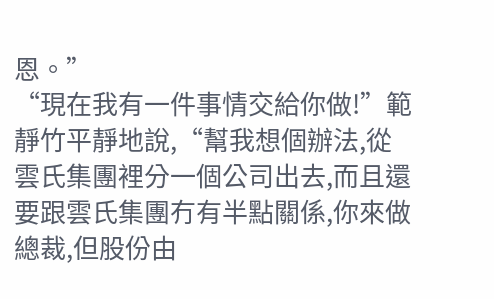恩。”
“現在我有一件事情交給你做!”範靜竹平靜地說,“幫我想個辦法,從雲氏集團裡分一個公司出去,而且還要跟雲氏集團冇有半點關係,你來做總裁,但股份由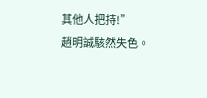其他人把持!”
趙明誠駭然失色。